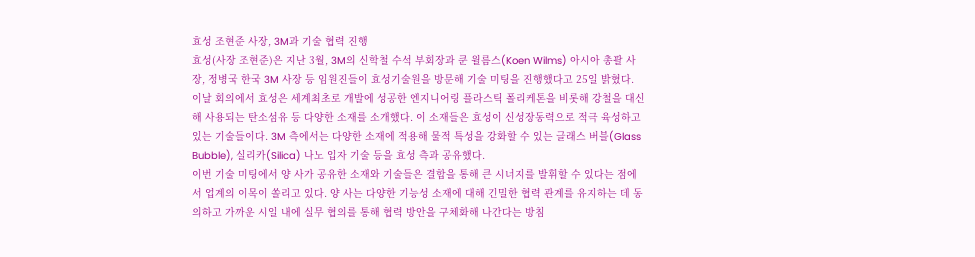효성 조현준 사장, 3M과 기술 협력 진행
효성(사장 조현준)은 지난 3월, 3M의 신학철 수석 부회장과 쿤 윌름스(Koen Wilms) 아시아 총괄 사장, 정병국 한국 3M 사장 등 임원진들이 효성기술원을 방문해 기술 미팅을 진행했다고 25일 밝혔다.
이날 회의에서 효성은 세계최초로 개발에 성공한 엔지니어링 플라스틱 폴리케톤을 비롯해 강철을 대신해 사용되는 탄소섬유 등 다양한 소재를 소개했다. 이 소재들은 효성이 신성장동력으로 적극 육성하고 있는 기술들이다. 3M 측에서는 다양한 소재에 적용해 물적 특성을 강화할 수 있는 글래스 버블(Glass Bubble), 실리카(Silica) 나노 입자 기술 등을 효성 측과 공유했다.
이번 기술 미팅에서 양 사가 공유한 소재와 기술들은 결합을 통해 큰 시너지를 발휘할 수 있다는 점에서 업계의 이목이 쏠리고 있다. 양 사는 다양한 기능성 소재에 대해 긴밀한 협력 관계를 유지하는 데 동의하고 가까운 시일 내에 실무 협의를 통해 협력 방안을 구체화해 나간다는 방침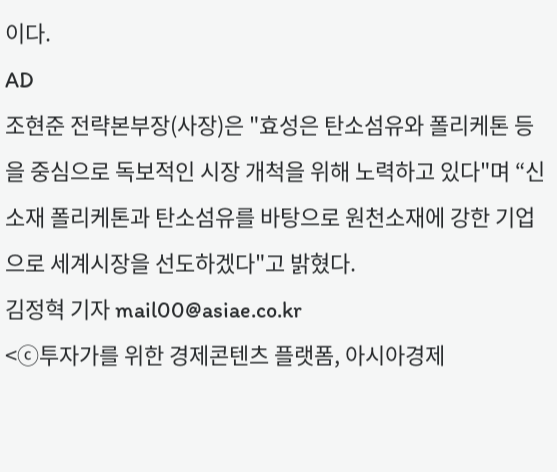이다.
AD
조현준 전략본부장(사장)은 "효성은 탄소섬유와 폴리케톤 등을 중심으로 독보적인 시장 개척을 위해 노력하고 있다"며 “신소재 폴리케톤과 탄소섬유를 바탕으로 원천소재에 강한 기업으로 세계시장을 선도하겠다"고 밝혔다.
김정혁 기자 mail00@asiae.co.kr
<ⓒ투자가를 위한 경제콘텐츠 플랫폼, 아시아경제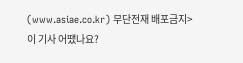(www.asiae.co.kr) 무단전재 배포금지>
이 기사 어땠나요?